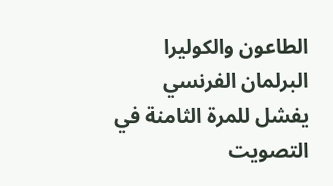الطاعون والكوليرا
البرلمان الفرنسي يفشل للمرة الثامنة في التصويت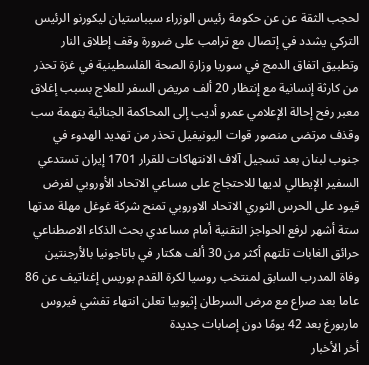لحجب الثقة عن عن حكومة رئيس الوزراء سيباستيان ليكورنو الرئيس التركي يشدد في إتصال مع ترامب على ضرورة وقف إطلاق النار وتطبيق اتفاق الدمج في سوريا وزارة الصحة الفلسطينية في غزة تحذر من كارثة إنسانية مع إنتظار 20 ألف مريض السفر للعلاج بسبب إغلاق معبر رفح إحالة الإعلامي عمرو أديب إلى المحاكمة الجنائية بتهمة سب وقذف مرتضى منصور قوات اليونيفيل تحذر من تهديد الهدوء في جنوب لبنان بعد تسجيل آلاف الانتهاكات للقرار 1701 إيران تستدعي السفير الإيطالي لديها للاحتجاج على مساعي الاتحاد الأوروبي لفرض قيود على الحرس الثوري الاتحاد الاوروبي تمنح شركة غوغل مهلة مدتها ستة أشهر لرفع الحواجز التقنية أمام مساعدي بحث الذكاء الاصطناعي حرائق الغابات تلتهم أكثر من 30 ألف هكتار في باتاجونيا بالأرجنتين وفاة المدرب السابق لمنتخب روسيا لكرة القدم بوريس إغناتيف عن 86 عاما بعد صراع مع مرض السرطان إثيوبيا تعلن انتهاء تفشي فيروس ماربورغ بعد 42 يومًا دون إصابات جديدة
أخر الأخبار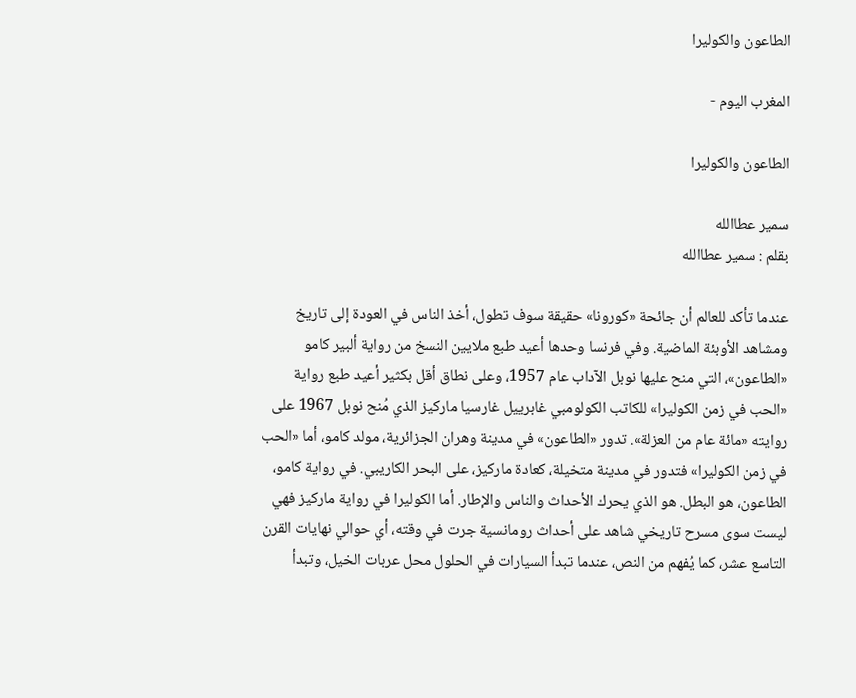الطاعون والكوليرا

المغرب اليوم -

الطاعون والكوليرا

سمير عطاالله
بقلم : سمير عطاالله

عندما تأكد للعالم أن جائحة «كورونا» حقيقة سوف تطول، أخذ الناس في العودة إلى تاريخ ومشاهد الأوبئة الماضية. وفي فرنسا وحدها أعيد طبع ملايين النسخ من رواية ألبير كامو «الطاعون»، التي منح عليها نوبل الآداب عام 1957، وعلى نطاق أقل بكثير أعيد طبع رواية «الحب في زمن الكوليرا» للكاتب الكولومبي غابرييل غارسيا ماركيز الذي مُنح نوبل 1967 على روايته «مائة عام من العزلة». تدور «الطاعون» في مدينة وهران الجزائرية، مولد كامو، أما «الحب في زمن الكوليرا» فتدور في مدينة متخيلة، كعادة ماركيز، على البحر الكاريبي. في رواية كامو، الطاعون، هو البطل. هو الذي يحرك الأحداث والناس والإطار. أما الكوليرا في رواية ماركيز فهي ليست سوى مسرح تاريخي شاهد على أحداث رومانسية جرت في وقته، أي حوالي نهايات القرن التاسع عشر، كما يُفهم من النص، عندما تبدأ السيارات في الحلول محل عربات الخيل، وتبدأ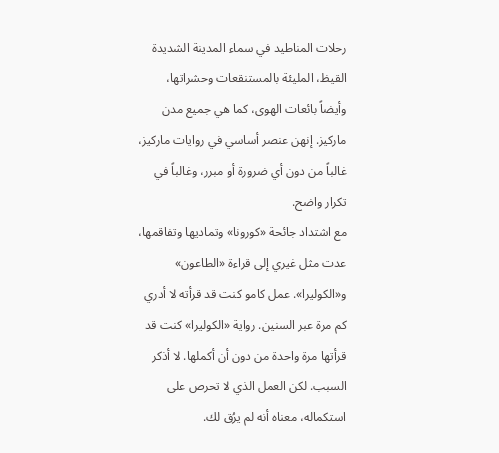رحلات المناطيد في سماء المدينة الشديدة القيظ، المليئة بالمستنقعات وحشراتها، وأيضاً بائعات الهوى، كما هي جميع مدن ماركيز. إنهن عنصر أساسي في روايات ماركيز، غالباً من دون أي ضرورة أو مبرر، وغالباً في تكرار واضح.
مع اشتداد جائحة «كورونا» وتماديها وتفاقمها، عدت مثل غيري إلى قراءة «الطاعون» و«الكوليرا». عمل كامو كنت قد قرأته لا أدري كم مرة عبر السنين. رواية «الكوليرا» كنت قد قرأتها مرة واحدة من دون أن أكملها. لا أذكر السبب. لكن العمل الذي لا تحرص على استكماله، معناه أنه لم يرُق لك.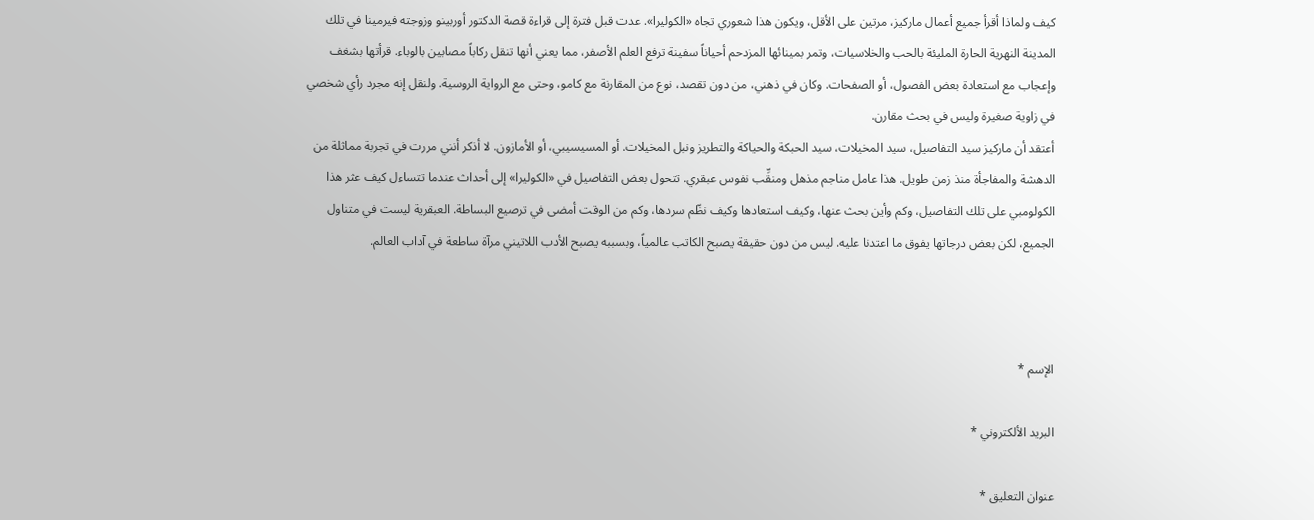كيف ولماذا أقرأ جميع أعمال ماركيز، مرتين على الأقل، ويكون هذا شعوري تجاه «الكوليرا». عدت قبل فترة إلى قراءة قصة الدكتور أوربينو وزوجته فيرمينا في تلك المدينة النهرية الحارة المليئة بالحب والخلاسيات، وتمر بمينائها المزدحم أحياناً سفينة ترفع العلم الأصفر، مما يعني أنها تنقل ركاباً مصابين بالوباء. قرأتها بشغف وإعجاب مع استعادة بعض الفصول، أو الصفحات. وكان في ذهني، من دون تقصد، نوع من المقارنة مع كامو، وحتى مع الرواية الروسية. ولنقل إنه مجرد رأي شخصي في زاوية صغيرة وليس في بحث مقارن.
أعتقد أن ماركيز سيد التفاصيل، سيد المخيلات، سيد الحبكة والحياكة والتطريز ونبل المخيلات. أو المسيسيبي، أو الأمازون. لا أذكر أنني مررت في تجربة مماثلة من الدهشة والمفاجأة منذ زمن طويل. هذا عامل مناجم مذهل ومنقِّب نفوس عبقري. تتحول بعض التفاصيل في «الكوليرا» إلى أحداث عندما تتساءل كيف عثر هذا الكولومبي على تلك التفاصيل، وكم وأين بحث عنها، وكيف استعادها وكيف نظّم سردها، وكم من الوقت أمضى في ترصيع البساطة. العبقرية ليست في متناول الجميع، لكن بعض درجاتها يفوق ما اعتدنا عليه. ليس من دون حقيقة يصبح الكاتب عالمياً، وبسببه يصبح الأدب اللاتيني مرآة ساطعة في آداب العالم.



الإسم *

البريد الألكتروني *

عنوان التعليق *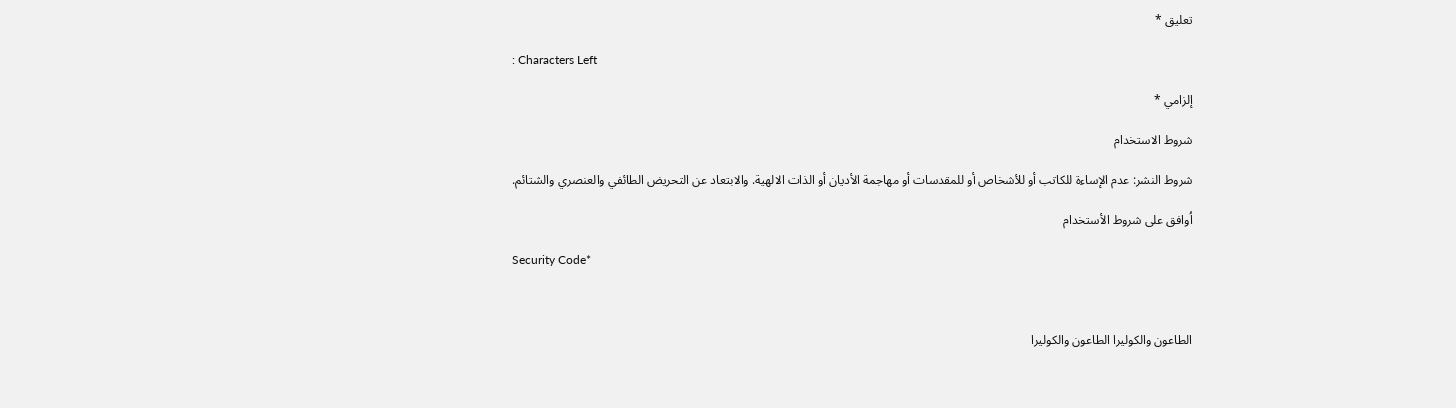تعليق *

: Characters Left

إلزامي *

شروط الاستخدام

شروط النشر: عدم الإساءة للكاتب أو للأشخاص أو للمقدسات أو مهاجمة الأديان أو الذات الالهية. والابتعاد عن التحريض الطائفي والعنصري والشتائم.

اُوافق على شروط الأستخدام

Security Code*



الطاعون والكوليرا الطاعون والكوليرا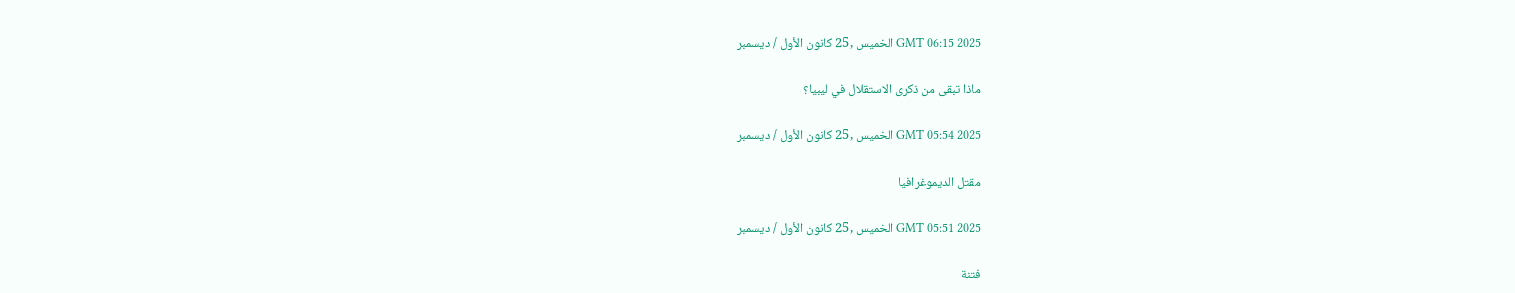GMT 06:15 2025 الخميس ,25 كانون الأول / ديسمبر

ماذا تبقى من ذكرى الاستقلال في ليبيا؟

GMT 05:54 2025 الخميس ,25 كانون الأول / ديسمبر

مقتل الديموغرافيا

GMT 05:51 2025 الخميس ,25 كانون الأول / ديسمبر

فتنة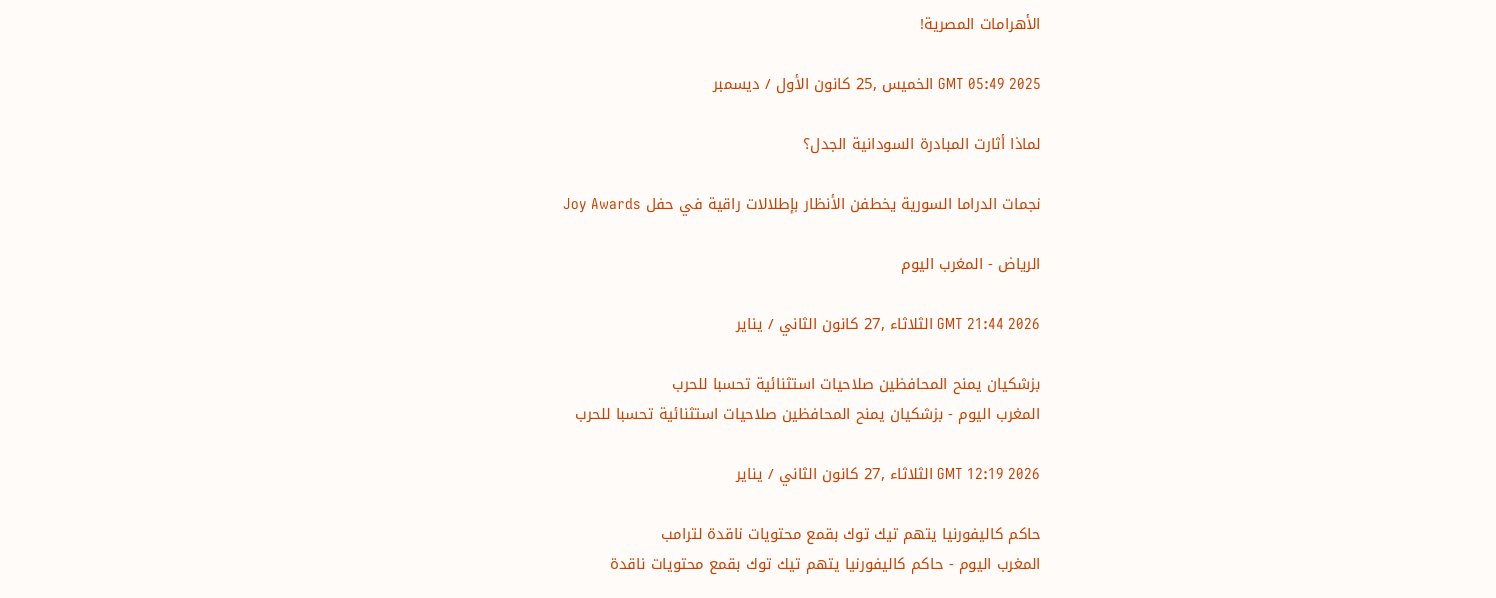الأهرامات المصرية!

GMT 05:49 2025 الخميس ,25 كانون الأول / ديسمبر

لماذا أثارت المبادرة السودانية الجدل؟

نجمات الدراما السورية يخطفن الأنظار بإطلالات راقية في حفل Joy Awards

الرياض - المغرب اليوم

GMT 21:44 2026 الثلاثاء ,27 كانون الثاني / يناير

بزشكيان يمنح المحافظين صلاحيات استثنائية تحسبا للحرب
المغرب اليوم - بزشكيان يمنح المحافظين صلاحيات استثنائية تحسبا للحرب

GMT 12:19 2026 الثلاثاء ,27 كانون الثاني / يناير

حاكم كاليفورنيا يتهم تيك توك بقمع محتويات ناقدة لترامب
المغرب اليوم - حاكم كاليفورنيا يتهم تيك توك بقمع محتويات ناقدة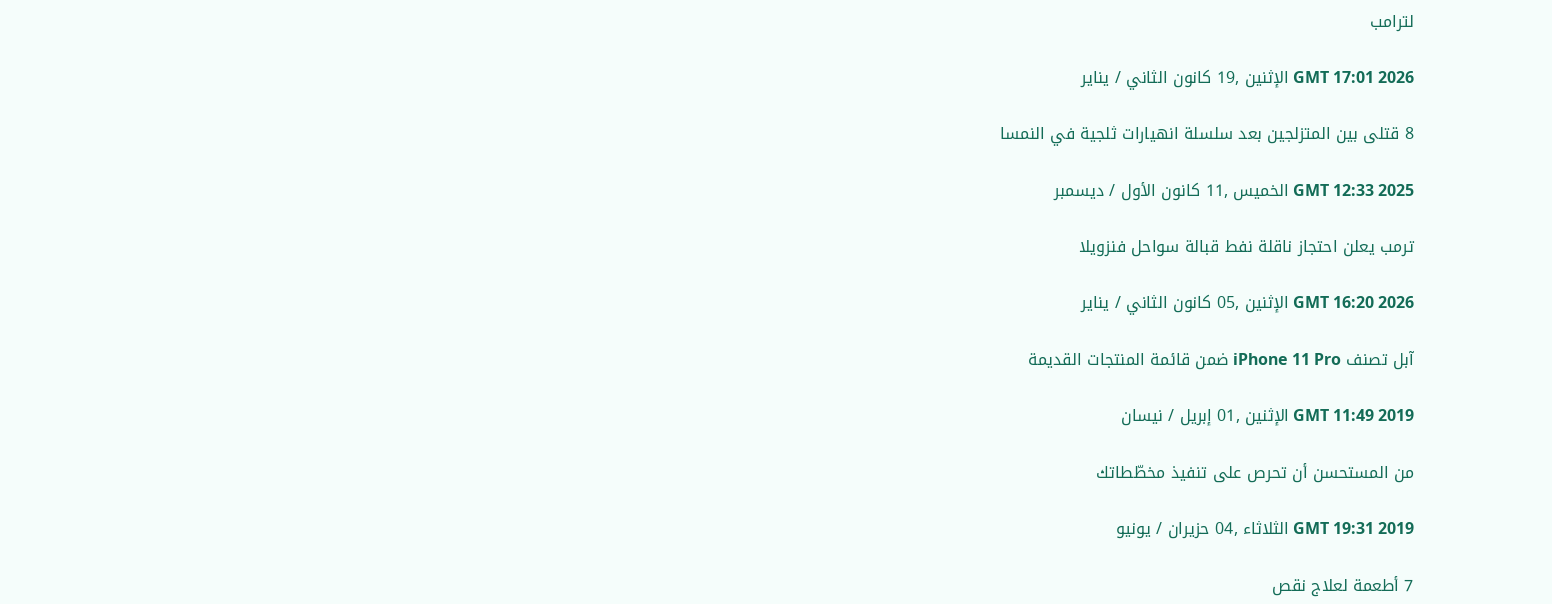لترامب

GMT 17:01 2026 الإثنين ,19 كانون الثاني / يناير

8 قتلى بين المتزلجين بعد سلسلة انهيارات ثلجية في النمسا

GMT 12:33 2025 الخميس ,11 كانون الأول / ديسمبر

ترمب يعلن احتجاز ناقلة نفط قبالة سواحل فنزويلا

GMT 16:20 2026 الإثنين ,05 كانون الثاني / يناير

آبل تصنف iPhone 11 Pro ضمن قائمة المنتجات القديمة

GMT 11:49 2019 الإثنين ,01 إبريل / نيسان

من المستحسن أن تحرص على تنفيذ مخطّطاتك

GMT 19:31 2019 الثلاثاء ,04 حزيران / يونيو

7 أطعمة لعلاج نقص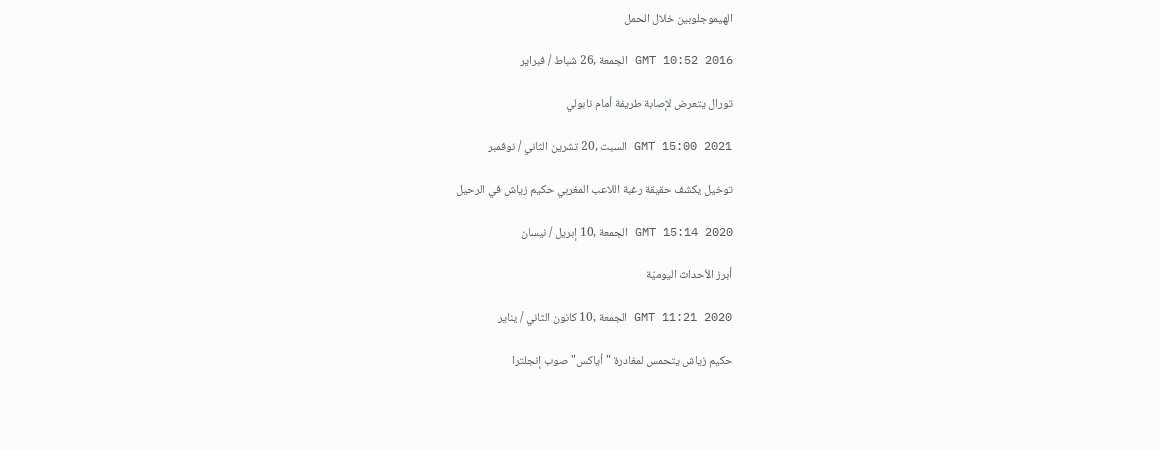الهيموجلوبين خلال الحمل

GMT 10:52 2016 الجمعة ,26 شباط / فبراير

تورال يتعرض لإصابة طريفة أمام نابولي

GMT 15:00 2021 السبت ,20 تشرين الثاني / نوفمبر

توخيل يكشف حقيقة رغبة اللاعب المغربي حكيم زياش في الرحيل

GMT 15:14 2020 الجمعة ,10 إبريل / نيسان

أبرز الأحداث اليوميّة

GMT 11:21 2020 الجمعة ,10 كانون الثاني / يناير

حكيم زياش يتحمس لمغادرة "أياكس" صوب إنجلترا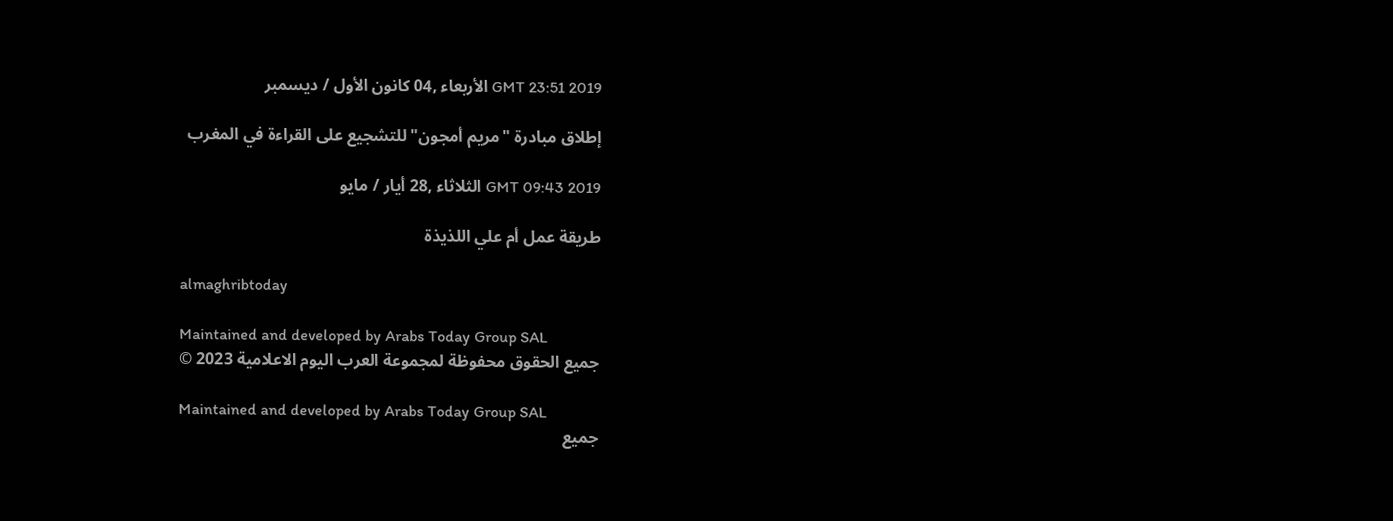GMT 23:51 2019 الأربعاء ,04 كانون الأول / ديسمبر

إطلاق مبادرة "مريم أمجون" للتشجيع على القراءة في المغرب

GMT 09:43 2019 الثلاثاء ,28 أيار / مايو

طريقة عمل أم علي اللذيذة

almaghribtoday

Maintained and developed by Arabs Today Group SAL
جميع الحقوق محفوظة لمجموعة العرب اليوم الاعلامية 2023 ©

Maintained and developed by Arabs Today Group SAL
جميع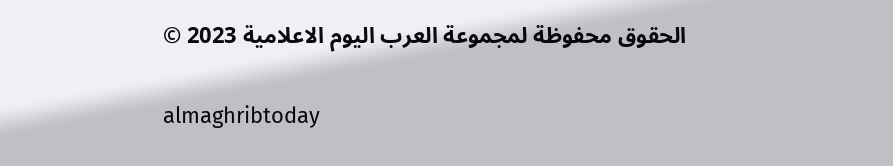الحقوق محفوظة لمجموعة العرب اليوم الاعلامية 2023 ©

almaghribtoday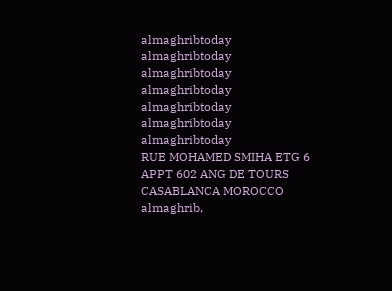almaghribtoday almaghribtoday almaghribtoday
almaghribtoday almaghribtoday almaghribtoday
almaghribtoday
RUE MOHAMED SMIHA ETG 6 APPT 602 ANG DE TOURS CASABLANCA MOROCCO
almaghrib,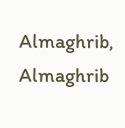Almaghrib, Almaghrib